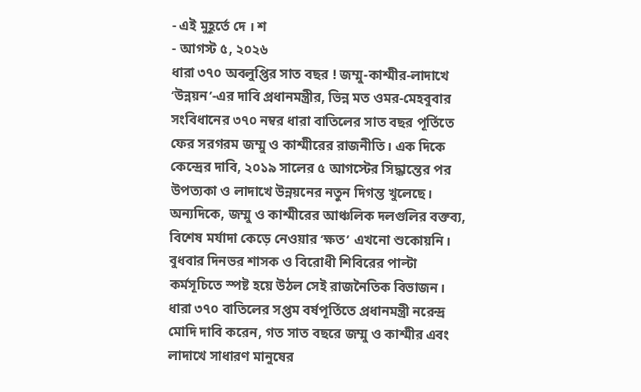- এই মুহূর্তে দে । শ
- আগস্ট ৫, ২০২৬
ধারা ৩৭০ অবলুপ্তির সাত বছর ! জম্মু-কাশ্মীর-লাদাখে ‘উন্নয়ন’-এর দাবি প্রধানমন্ত্রীর, ভিন্ন মত ওমর-মেহবুবার
সংবিধানের ৩৭০ নম্বর ধারা বাতিলের সাত বছর পূর্তিতে ফের সরগরম জম্মু ও কাশ্মীরের রাজনীতি। এক দিকে কেন্দ্রের দাবি, ২০১৯ সালের ৫ আগস্টের সিদ্ধান্তের পর উপত্যকা ও লাদাখে উন্নয়নের নতুন দিগন্ত খুলেছে। অন্যদিকে, জম্মু ও কাশ্মীরের আঞ্চলিক দলগুলির বক্তব্য, বিশেষ মর্যাদা কেড়ে নেওয়ার ‘ক্ষত’ এখনো শুকোয়নি। বুধবার দিনভর শাসক ও বিরোধী শিবিরের পাল্টা কর্মসূচিতে স্পষ্ট হয়ে উঠল সেই রাজনৈতিক বিভাজন।
ধারা ৩৭০ বাতিলের সপ্তম বর্ষপূর্তিতে প্রধানমন্ত্রী নরেন্দ্র মোদি দাবি করেন, গত সাত বছরে জম্মু ও কাশ্মীর এবং লাদাখে সাধারণ মানুষের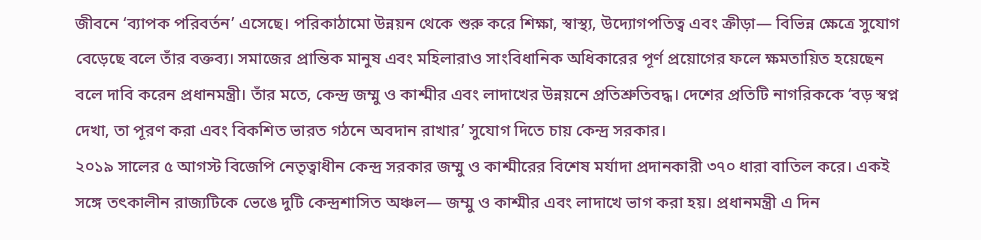জীবনে ‘ব্যাপক পরিবর্তন’ এসেছে। পরিকাঠামো উন্নয়ন থেকে শুরু করে শিক্ষা, স্বাস্থ্য, উদ্যোগপতিত্ব এবং ক্রীড়া— বিভিন্ন ক্ষেত্রে সুযোগ বেড়েছে বলে তাঁর বক্তব্য। সমাজের প্রান্তিক মানুষ এবং মহিলারাও সাংবিধানিক অধিকারের পূর্ণ প্রয়োগের ফলে ক্ষমতায়িত হয়েছেন বলে দাবি করেন প্রধানমন্ত্রী। তাঁর মতে, কেন্দ্র জম্মু ও কাশ্মীর এবং লাদাখের উন্নয়নে প্রতিশ্রুতিবদ্ধ। দেশের প্রতিটি নাগরিককে ‘বড় স্বপ্ন দেখা, তা পূরণ করা এবং বিকশিত ভারত গঠনে অবদান রাখার’ সুযোগ দিতে চায় কেন্দ্র সরকার।
২০১৯ সালের ৫ আগস্ট বিজেপি নেতৃত্বাধীন কেন্দ্র সরকার জম্মু ও কাশ্মীরের বিশেষ মর্যাদা প্রদানকারী ৩৭০ ধারা বাতিল করে। একই সঙ্গে তৎকালীন রাজ্যটিকে ভেঙে দুটি কেন্দ্রশাসিত অঞ্চল— জম্মু ও কাশ্মীর এবং লাদাখে ভাগ করা হয়। প্রধানমন্ত্রী এ দিন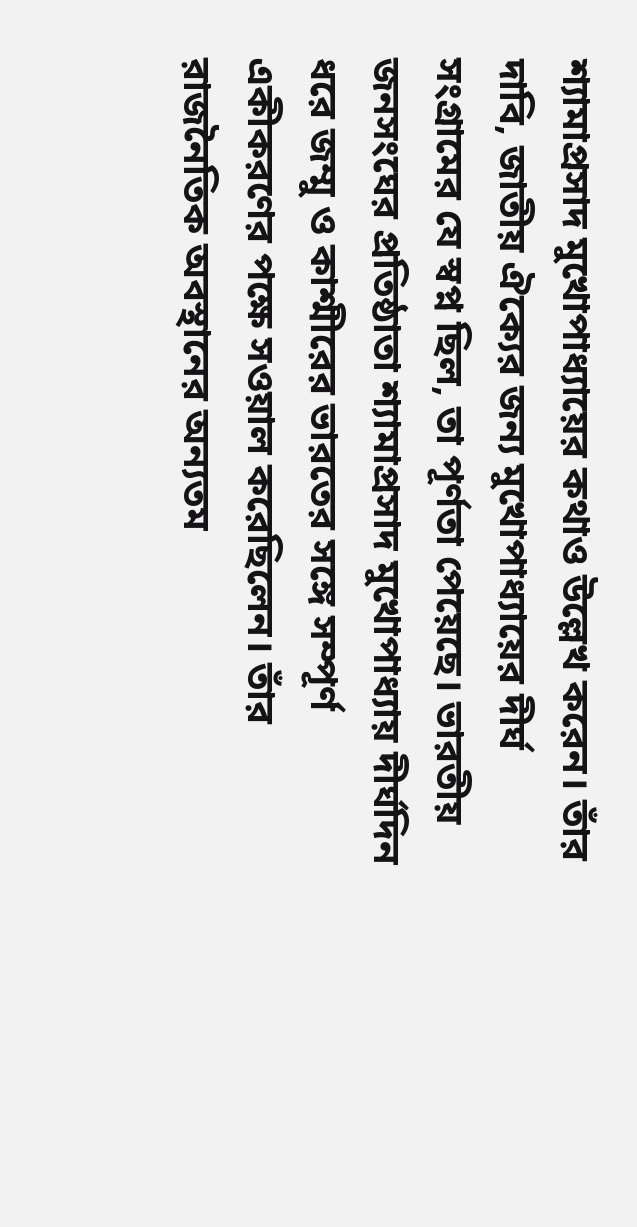শ্যামাপ্রসাদ মুখোপাধ্যায়ের কথাও উল্লেখ করেন। তাঁর দাবি, জাতীয় ঐক্যের জন্য মুখোপাধ্যায়ের দীর্ঘ সংগ্রামের যে স্বপ্ন ছিল, তা পূর্ণতা পেয়েছে। ভারতীয় জনসংঘের প্রতিষ্ঠাতা শ্যামাপ্রসাদ মুখোপাধ্যায় দীর্ঘদিন ধরে জম্মু ও কাশ্মীরের ভারতের সঙ্গে সম্পূর্ণ একীকরণের পক্ষে সওয়াল করেছিলেন। তাঁর রাজনৈতিক অবস্থানের অন্যতম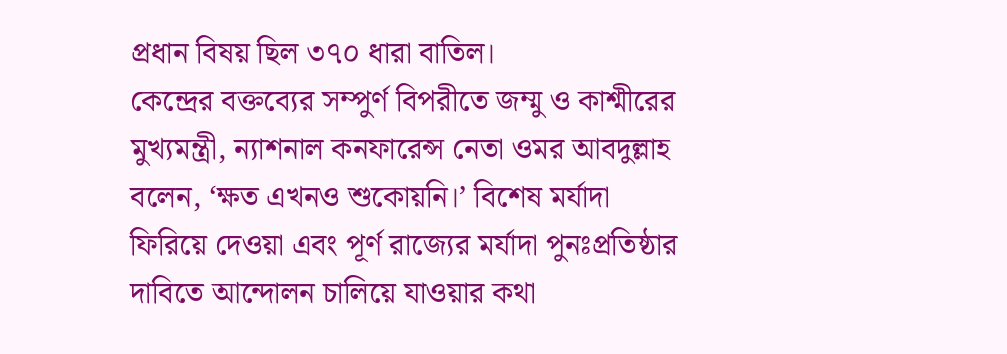প্রধান বিষয় ছিল ৩৭০ ধারা বাতিল।
কেন্দ্রের বক্তব্যের সম্পুর্ণ বিপরীতে জম্মু ও কাশ্মীরের মুখ্যমন্ত্রী, ন্যাশনাল কনফারেন্স নেতা ওমর আবদুল্লাহ বলেন, ‘ক্ষত এখনও শুকোয়নি।’ বিশেষ মর্যাদা ফিরিয়ে দেওয়া এবং পূর্ণ রাজ্যের মর্যাদা পুনঃপ্রতিষ্ঠার দাবিতে আন্দোলন চালিয়ে যাওয়ার কথা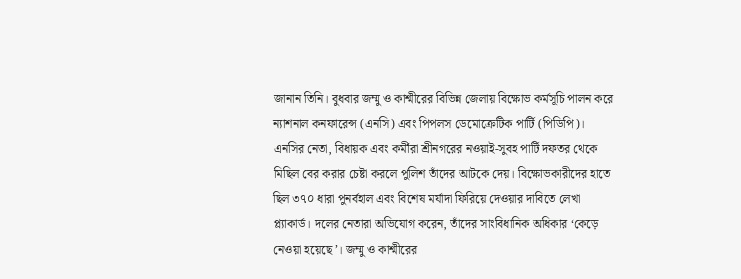জানান তিনি। বুধবার জম্মু ও কাশ্মীরের বিভিন্ন জেলায় বিক্ষোভ কর্মসূচি পালন করে ন্যাশনাল কনফারেন্স (এনসি) এবং পিপলস ডেমোক্রেটিক পার্টি (পিডিপি)। এনসির নেতা, বিধায়ক এবং কর্মীরা শ্রীনগরের নওয়াই-সুবহ পার্টি দফতর থেকে মিছিল বের করার চেষ্টা করলে পুলিশ তাঁদের আটকে দেয়। বিক্ষোভকারীদের হাতে ছিল ৩৭০ ধারা পুনর্বহাল এবং বিশেষ মর্যাদা ফিরিয়ে দেওয়ার দাবিতে লেখা প্ল্যাকার্ড। দলের নেতারা অভিযোগ করেন, তাঁদের সাংবিধানিক অধিকার ‘কেড়ে নেওয়া হয়েছে’। জম্মু ও কাশ্মীরের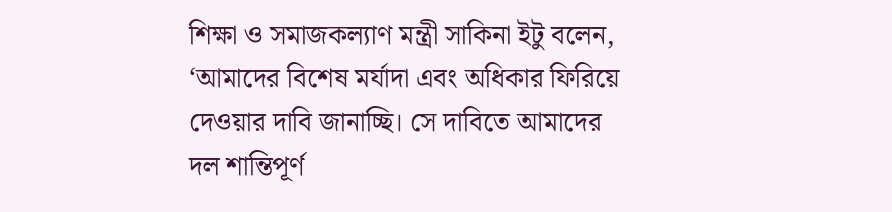শিক্ষা ও সমাজকল্যাণ মন্ত্রী সাকিনা ইটু বলেন, ‘আমাদের বিশেষ মর্যাদা এবং অধিকার ফিরিয়ে দেওয়ার দাবি জানাচ্ছি। সে দাবিতে আমাদের দল শান্তিপূর্ণ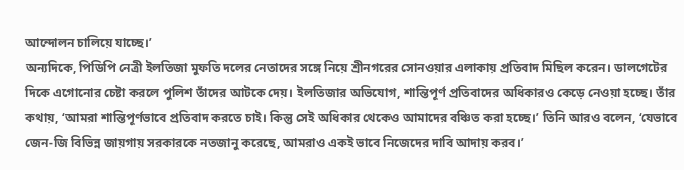আন্দোলন চালিয়ে যাচ্ছে।’
অন্যদিকে, পিডিপি নেত্রী ইলতিজা মুফতি দলের নেতাদের সঙ্গে নিয়ে শ্রীনগরের সোনওয়ার এলাকায় প্রতিবাদ মিছিল করেন। ডালগেটের দিকে এগোনোর চেষ্টা করলে পুলিশ তাঁদের আটকে দেয়। ইলতিজার অভিযোগ, শান্তিপূর্ণ প্রতিবাদের অধিকারও কেড়ে নেওয়া হচ্ছে। তাঁর কথায়, ‘আমরা শান্তিপূর্ণভাবে প্রতিবাদ করতে চাই। কিন্তু সেই অধিকার থেকেও আমাদের বঞ্চিত করা হচ্ছে।’ তিনি আরও বলেন, ‘যেভাবে জেন-জি বিভিন্ন জায়গায় সরকারকে নতজানু করেছে, আমরাও একই ভাবে নিজেদের দাবি আদায় করব।’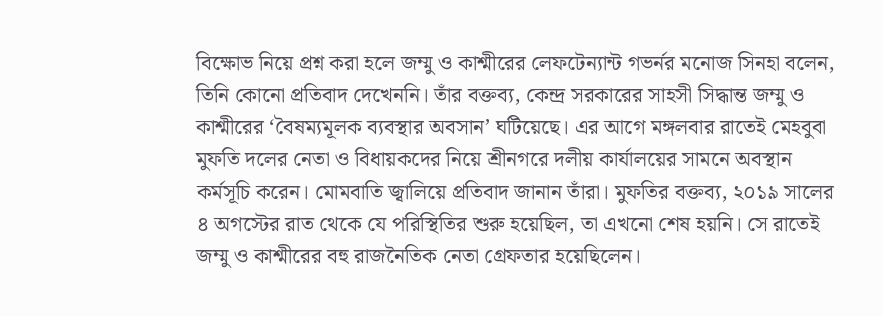বিক্ষোভ নিয়ে প্রশ্ন করা হলে জম্মু ও কাশ্মীরের লেফটেন্যান্ট গভর্নর মনোজ সিনহা বলেন, তিনি কোনো প্রতিবাদ দেখেননি। তাঁর বক্তব্য, কেন্দ্র সরকারের সাহসী সিদ্ধান্ত জম্মু ও কাশ্মীরের ‘বৈষম্যমূলক ব্যবস্থার অবসান’ ঘটিয়েছে। এর আগে মঙ্গলবার রাতেই মেহবুবা মুফতি দলের নেতা ও বিধায়কদের নিয়ে শ্রীনগরে দলীয় কার্যালয়ের সামনে অবস্থান কর্মসূচি করেন। মোমবাতি জ্বালিয়ে প্রতিবাদ জানান তাঁরা। মুফতির বক্তব্য, ২০১৯ সালের ৪ অগস্টের রাত থেকে যে পরিস্থিতির শুরু হয়েছিল, তা এখনো শেষ হয়নি। সে রাতেই জম্মু ও কাশ্মীরের বহু রাজনৈতিক নেতা গ্রেফতার হয়েছিলেন।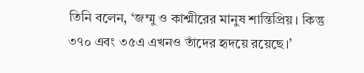তিনি বলেন, ‘জম্মু ও কাশ্মীরের মানুষ শান্তিপ্রিয়। কিন্তু ৩৭০ এবং ৩৫এ এখনও তাঁদের হৃদয়ে রয়েছে।’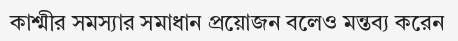কাশ্মীর সমস্যার সমাধান প্রয়োজন বলেও মন্তব্য করেন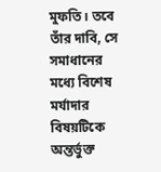মুফতি। তবে তাঁর দাবি, সে সমাধানের মধ্যে বিশেষ মর্যাদার বিষয়টিকে অন্তর্ভুক্ত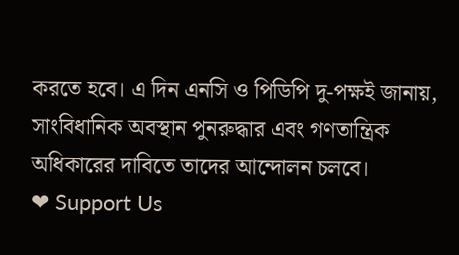করতে হবে। এ দিন এনসি ও পিডিপি দু-পক্ষই জানায়, সাংবিধানিক অবস্থান পুনরুদ্ধার এবং গণতান্ত্রিক অধিকারের দাবিতে তাদের আন্দোলন চলবে।
❤ Support Us